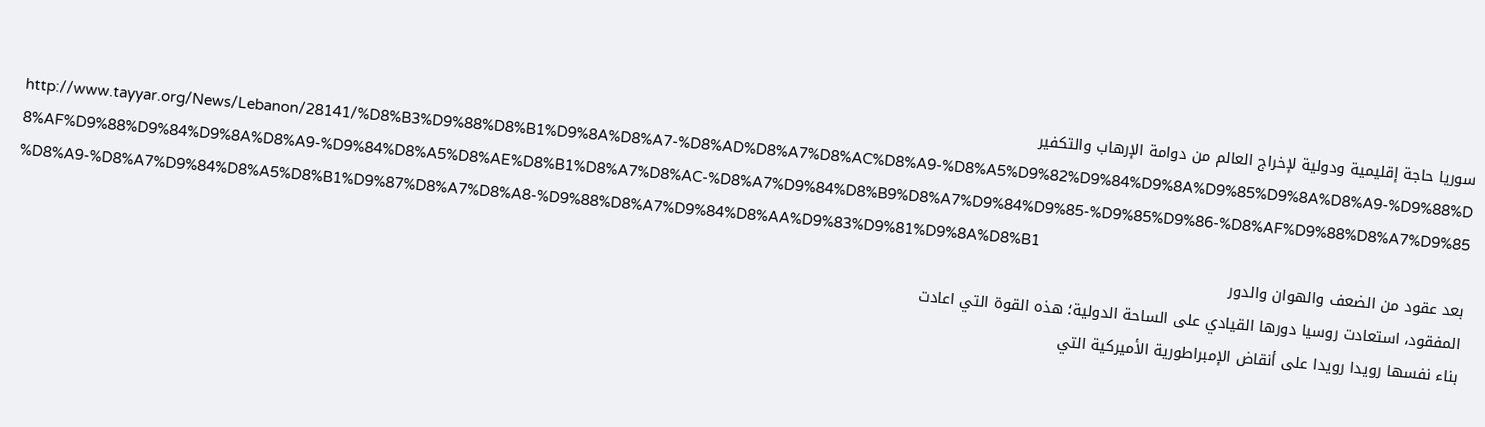سوريا حاجة إقليمية ودولية لإخراج العالم من دوامة الإرهاب والتكفير
http://www.tayyar.org/News/Lebanon/28141/%D8%B3%D9%88%D8%B1%D9%8A%D8%A7-%D8%AD%D8%A7%D8%AC%D8%A9-%D8%A5%D9%82%D9%84%D9%8A%D9%85%D9%8A%D8%A9-%D9%88%D8%AF%D9%88%D9%84%D9%8A%D8%A9-%D9%84%D8%A5%D8%AE%D8%B1%D8%A7%D8%AC-%D8%A7%D9%84%D8%B9%D8%A7%D9%84%D9%85-%D9%85%D9%86-%D8%AF%D9%88%D8%A7%D9%85%D8%A9-%D8%A7%D9%84%D8%A5%D8%B1%D9%87%D8%A7%D8%A8-%D9%88%D8%A7%D9%84%D8%AA%D9%83%D9%81%D9%8A%D8%B1
بعد عقود من الضعف والهوان والدور
المفقود، استعادت روسيا دورها القيادي على الساحة الدولية؛ هذه القوة التي اعادت
بناء نفسها رويدا رويدا على أنقاض الإمبراطورية الأميركية التي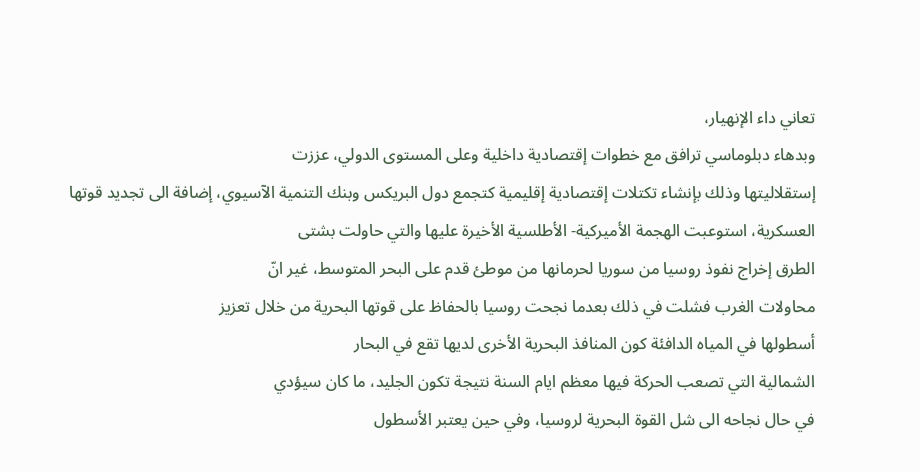تعاني داء الإنهيار،
وبدهاء دبلوماسي ترافق مع خطوات إقتصادية داخلية وعلى المستوى الدولي، عززت
إستقلاليتها وذلك بإنشاء تكتلات إقتصادية إقليمية كتجمع دول البريكس وبنك التنمية الآسيوي، إضافة الى تجديد قوتها
العسكرية، استوعبت الهجمة الأميركية- الأطلسية الأخيرة عليها والتي حاولت بشتى
الطرق إخراج نفوذ روسيا من سوريا لحرمانها من موطئ قدم على البحر المتوسط، غير انّ
محاولات الغرب فشلت في ذلك بعدما نجحت روسيا بالحفاظ على قوتها البحرية من خلال تعزيز
أسطولها في المياه الدافئة كون المنافذ البحرية الأخرى لديها تقع في البحار
الشمالية التي تصعب الحركة فيها معظم ايام السنة نتيجة تكون الجليد، ما كان سيؤدي
في حال نجاحه الى شل القوة البحرية لروسيا، وفي حين يعتبر الأسطول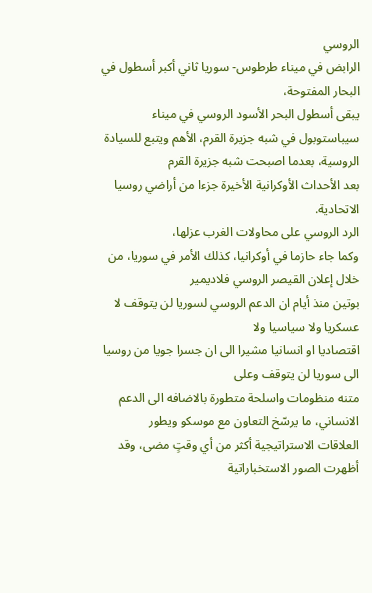الروسي
الرابض في ميناء طرطوس- سوريا ثاني أكبر أسطول في البحار المفتوحة،
يبقى أسطول البحر الأسود الروسي في ميناء
سيباستوبول في شبه جزيرة القرم، الأهم ويتبع للسيادة الروسية، بعدما اصبحت شبه جزيرة القرم
بعد الأحداث الأوكرانية الأخيرة جزءا من أراضي روسيا الاتحادية.
الرد الروسي على محاولات الغرب عزلها،
وكما جاء حازما في أوكرانيا، كذلك الأمر في سوريا، من خلال إعلان القيصر الروسي فلاديمير
بوتين منذ أيام ان الدعم الروسي لسوريا لن يتوقف لا عسكريا ولا سياسيا ولا
اقتصاديا او انسانيا مشيرا الى ان جسرا جويا من روسيا الى سوريا لن يتوقف وعلى
متنه منظومات واسلحة متطورة بالاضافه الى الدعم الانساني، ما يرسّخ التعاون مع موسكو ويطور
العلاقات الاستراتيجية أكثر من أي وقتٍ مضى، وقد أظهرت الصور الاستخباراتية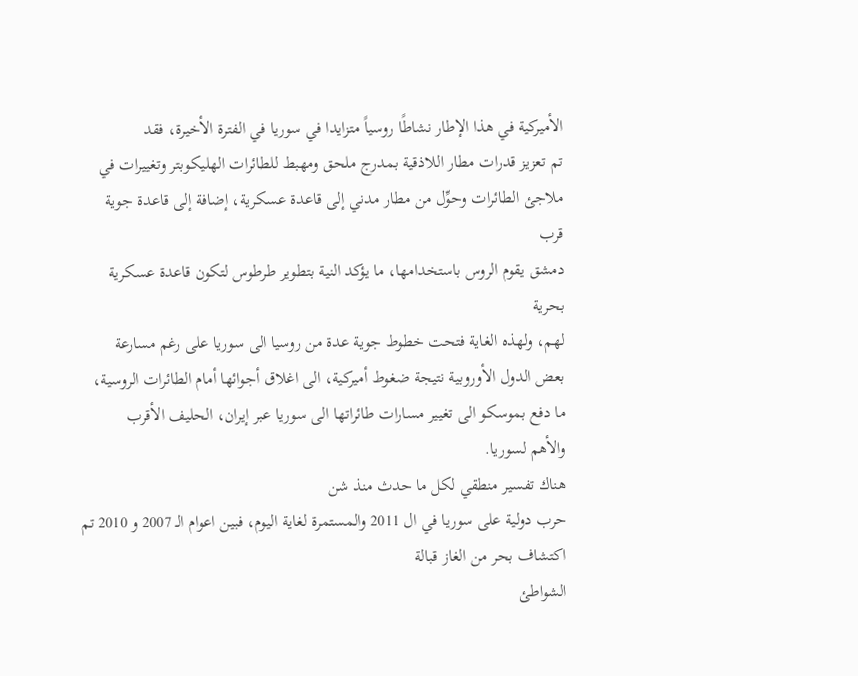الأميركية في هذا الإطار نشاطًا روسياً متزايدا في سوريا في الفترة الأخيرة، فقد
تم تعزيز قدرات مطار اللاذقية بمدرج ملحق ومهبط للطائرات الهليكوبتر وتغييرات في
ملاجئ الطائرات وحوِّل من مطار مدني إلى قاعدة عسكرية، إضافة إلى قاعدة جوية قرب
دمشق يقوم الروس باستخدامها، ما يؤكد النية بتطوير طرطوس لتكون قاعدة عسكرية بحرية
لهم، ولهذه الغاية فتحت خطوط جوية عدة من روسيا الى سوريا على رغم مسارعة
بعض الدول الأوروبية نتيجة ضغوط أميركية، الى اغلاق أجوائها أمام الطائرات الروسية،
ما دفع بموسكو الى تغيير مسارات طائراتها الى سوريا عبر إيران، الحليف الأقرب
والأهم لسوريا.
هناك تفسير منطقي لكل ما حدث منذ شن
حرب دولية على سوريا في ال 2011 والمستمرة لغاية اليوم، فبين اعوام الـ 2007 و 2010 تم اكتشاف بحر من الغاز قبالة
الشواطئ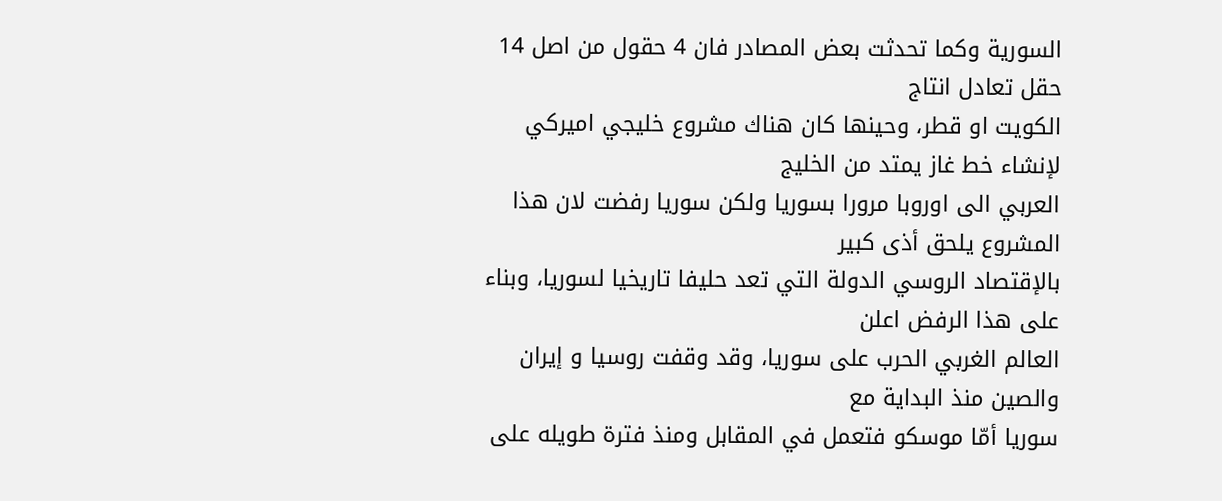السورية وكما تحدثت بعض المصادر فان 4 حقول من اصل 14 حقل تعادل انتاج
الكويت او قطر، وحينها كان هناك مشروع خليجي اميركي لإنشاء خط غاز يمتد من الخليج
العربي الى اوروبا مرورا بسوريا ولكن سوريا رفضت لان هذا المشروع يلحق أذى كبير
بالإقتصاد الروسي الدولة التي تعد حليفا تاريخيا لسوريا، وبناء على هذا الرفض اعلن
العالم الغربي الحرب على سوريا، وقد وقفت روسيا و إيران والصين منذ البداية مع
سوريا أمّا موسكو فتعمل في المقابل ومنذ فترة طويله على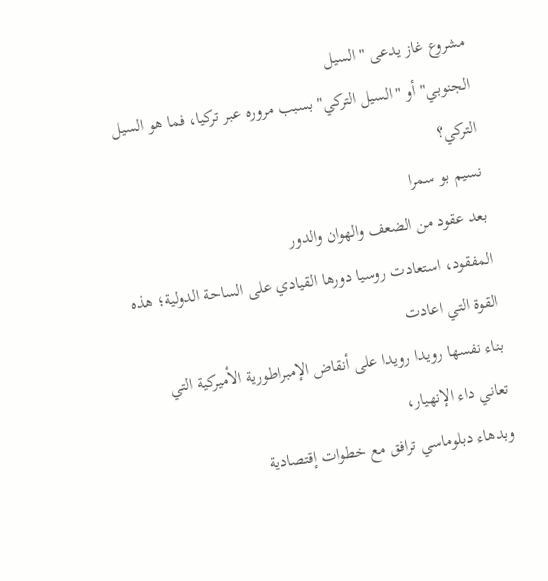مشروع غاز يدعى "السيل
الجنوبي" أو "السيل التركي" بسبب مروره عبر تركيا، فما هو السيل
التركي؟
نسيم بو سمرا
بعد عقود من الضعف والهوان والدور
المفقود، استعادت روسيا دورها القيادي على الساحة الدولية؛ هذه القوة التي اعادت
بناء نفسها رويدا رويدا على أنقاض الإمبراطورية الأميركية التي تعاني داء الإنهيار،
وبدهاء دبلوماسي ترافق مع خطوات إقتصادية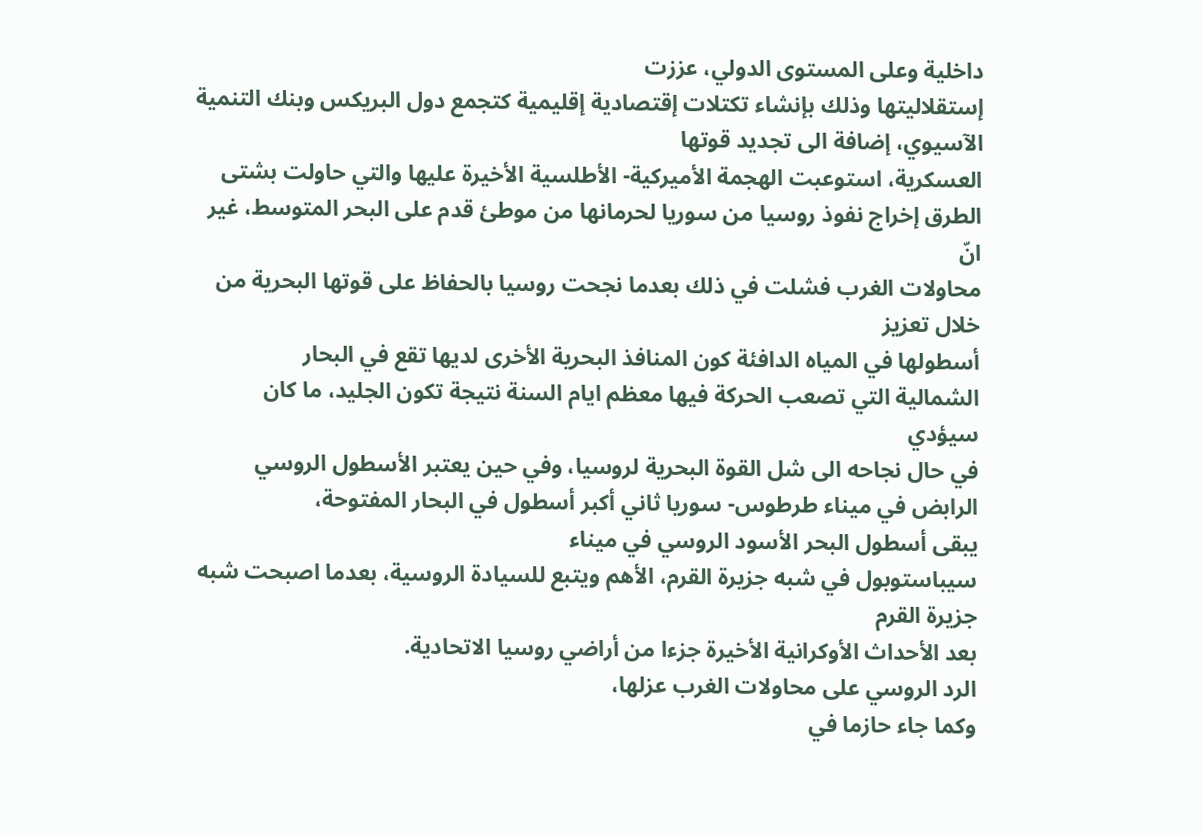داخلية وعلى المستوى الدولي، عززت
إستقلاليتها وذلك بإنشاء تكتلات إقتصادية إقليمية كتجمع دول البريكس وبنك التنمية الآسيوي، إضافة الى تجديد قوتها
العسكرية، استوعبت الهجمة الأميركية- الأطلسية الأخيرة عليها والتي حاولت بشتى
الطرق إخراج نفوذ روسيا من سوريا لحرمانها من موطئ قدم على البحر المتوسط، غير انّ
محاولات الغرب فشلت في ذلك بعدما نجحت روسيا بالحفاظ على قوتها البحرية من خلال تعزيز
أسطولها في المياه الدافئة كون المنافذ البحرية الأخرى لديها تقع في البحار
الشمالية التي تصعب الحركة فيها معظم ايام السنة نتيجة تكون الجليد، ما كان سيؤدي
في حال نجاحه الى شل القوة البحرية لروسيا، وفي حين يعتبر الأسطول الروسي
الرابض في ميناء طرطوس- سوريا ثاني أكبر أسطول في البحار المفتوحة،
يبقى أسطول البحر الأسود الروسي في ميناء
سيباستوبول في شبه جزيرة القرم، الأهم ويتبع للسيادة الروسية، بعدما اصبحت شبه جزيرة القرم
بعد الأحداث الأوكرانية الأخيرة جزءا من أراضي روسيا الاتحادية.
الرد الروسي على محاولات الغرب عزلها،
وكما جاء حازما في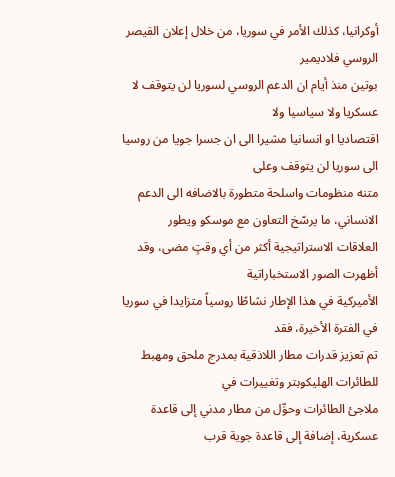أوكرانيا، كذلك الأمر في سوريا، من خلال إعلان القيصر الروسي فلاديمير
بوتين منذ أيام ان الدعم الروسي لسوريا لن يتوقف لا عسكريا ولا سياسيا ولا
اقتصاديا او انسانيا مشيرا الى ان جسرا جويا من روسيا الى سوريا لن يتوقف وعلى
متنه منظومات واسلحة متطورة بالاضافه الى الدعم الانساني، ما يرسّخ التعاون مع موسكو ويطور
العلاقات الاستراتيجية أكثر من أي وقتٍ مضى، وقد أظهرت الصور الاستخباراتية
الأميركية في هذا الإطار نشاطًا روسياً متزايدا في سوريا في الفترة الأخيرة، فقد
تم تعزيز قدرات مطار اللاذقية بمدرج ملحق ومهبط للطائرات الهليكوبتر وتغييرات في
ملاجئ الطائرات وحوِّل من مطار مدني إلى قاعدة عسكرية، إضافة إلى قاعدة جوية قرب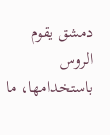دمشق يقوم الروس باستخدامها، ما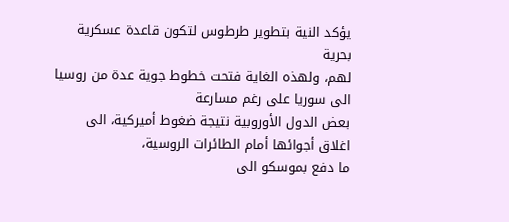يؤكد النية بتطوير طرطوس لتكون قاعدة عسكرية بحرية
لهم، ولهذه الغاية فتحت خطوط جوية عدة من روسيا الى سوريا على رغم مسارعة
بعض الدول الأوروبية نتيجة ضغوط أميركية، الى اغلاق أجوائها أمام الطائرات الروسية،
ما دفع بموسكو الى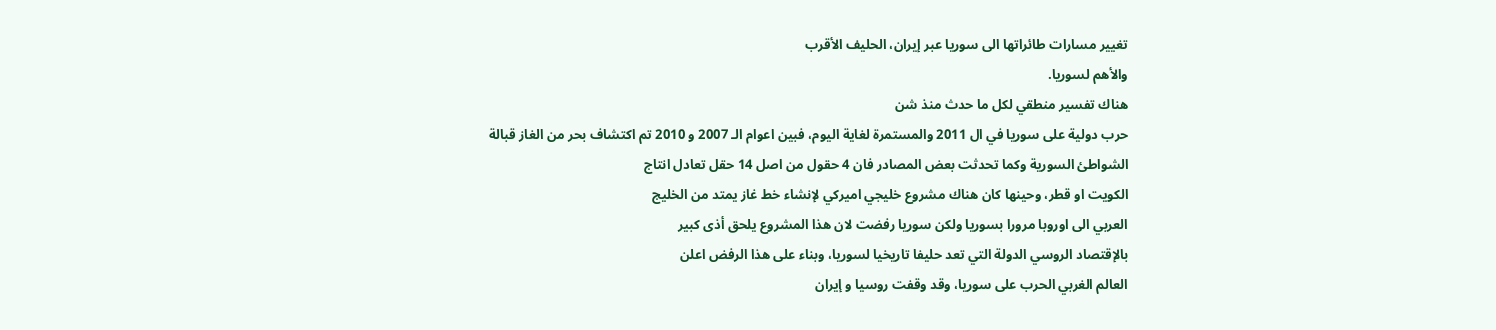تغيير مسارات طائراتها الى سوريا عبر إيران، الحليف الأقرب
والأهم لسوريا.
هناك تفسير منطقي لكل ما حدث منذ شن
حرب دولية على سوريا في ال 2011 والمستمرة لغاية اليوم، فبين اعوام الـ 2007 و 2010 تم اكتشاف بحر من الغاز قبالة
الشواطئ السورية وكما تحدثت بعض المصادر فان 4 حقول من اصل 14 حقل تعادل انتاج
الكويت او قطر، وحينها كان هناك مشروع خليجي اميركي لإنشاء خط غاز يمتد من الخليج
العربي الى اوروبا مرورا بسوريا ولكن سوريا رفضت لان هذا المشروع يلحق أذى كبير
بالإقتصاد الروسي الدولة التي تعد حليفا تاريخيا لسوريا، وبناء على هذا الرفض اعلن
العالم الغربي الحرب على سوريا، وقد وقفت روسيا و إيران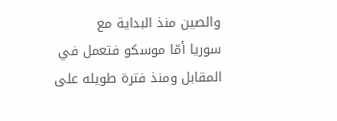والصين منذ البداية مع
سوريا أمّا موسكو فتعمل في المقابل ومنذ فترة طويله على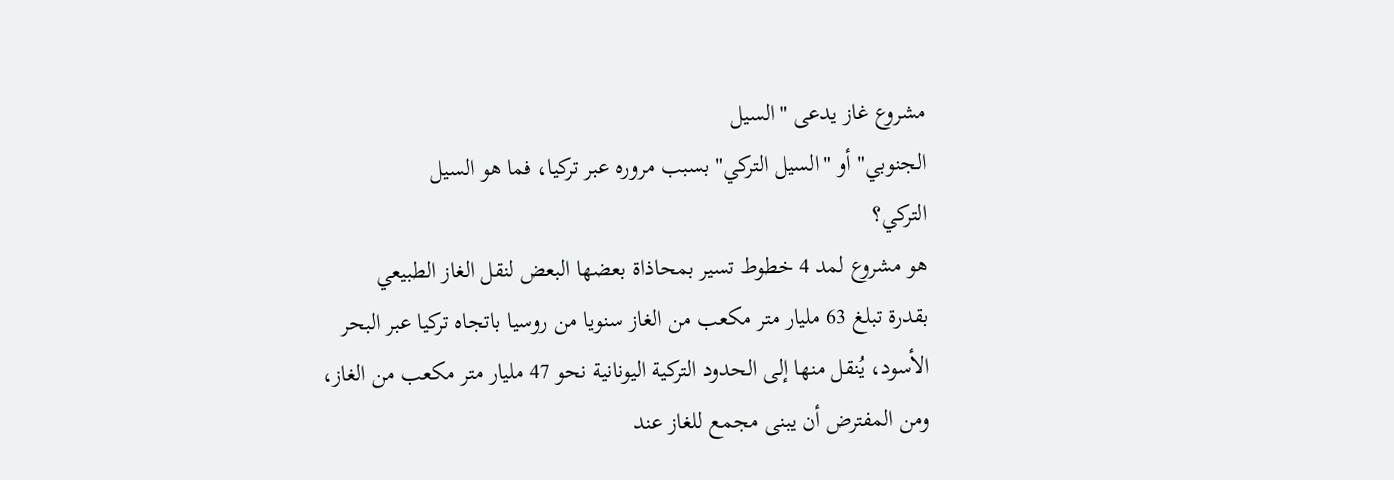مشروع غاز يدعى "السيل
الجنوبي" أو "السيل التركي" بسبب مروره عبر تركيا، فما هو السيل
التركي؟
هو مشروع لمد 4 خطوط تسير بمحاذاة بعضها البعض لنقل الغاز الطبيعي
بقدرة تبلغ 63 مليار متر مكعب من الغاز سنويا من روسيا باتجاه تركيا عبر البحر
الأسود، يُنقل منها إلى الحدود التركية اليونانية نحو 47 مليار متر مكعب من الغاز،
ومن المفترض أن يبنى مجمع للغاز عند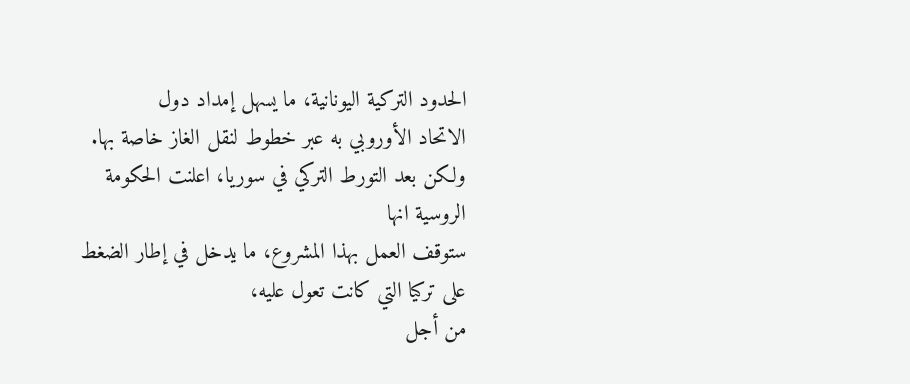الحدود التركية اليونانية، ما يسهل إمداد دول
الاتحاد الأوروبي به عبر خطوط لنقل الغاز خاصة بها.
ولكن بعد التورط التركي في سوريا، اعلنت الحكومة الروسية انها
ستوقف العمل بهذا المشروع، ما يدخل في إطار الضغط على تركيا التي كانت تعول عليه،
من أجل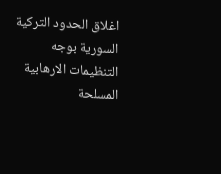اغلاق الحدود التركية السورية بوجه
التنظيمات الارهابية المسلحة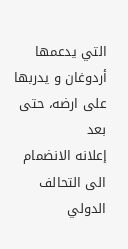التي يدعمها أردوغان و يدربها على ارضه، حتى بعد
إعلانه الانضمام الى التحالف الدولي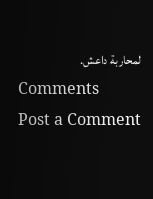لمحاربة داعش.
Comments
Post a Comment